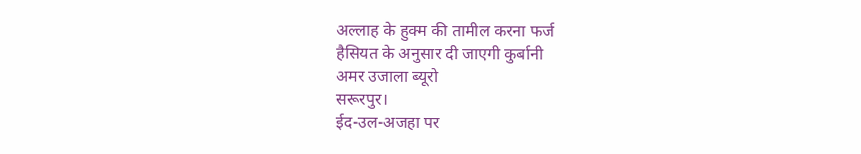अल्लाह के हुक्म की तामील करना फर्ज
हैसियत के अनुसार दी जाएगी कुर्बानी
अमर उजाला ब्यूरो
सरूरपुर।
ईद-उल-अजहा पर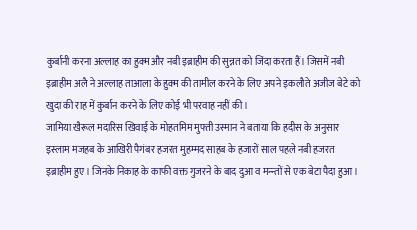कुर्बानी करना अल्लाह का हुक्म और नबी इब्राहीम की सुन्नत को जिंदा करता हैं। जिसमें नबी इब्राहीम अलै ने अल्लाह ताआला के हुक्म की तामील करने के लिए अपने इकलौते अजीज बेटे को खुदा की राह में कुर्बान करने के लिए कोई भी परवाह नहीं की।
जामिया खैरूल मदारिस खिवाई के मोहतमिम मुफ्ती उस्मान ने बताया कि हदीस के अनुसार इस्लाम मजहब के आखिरी पैगंबर हजरत मुहम्मद साहब के हजारों साल पहले नबी हजरत इब्राहीम हुए। जिनके निकाह के काफी वक्त गुजरने के बाद दुआ व मन्न्तों से एक बेटा पैदा हुआ।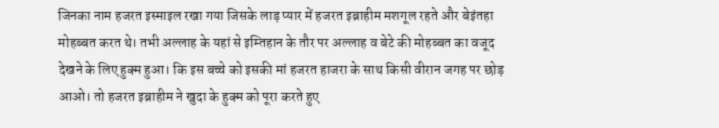जिनका नाम हजरत इस्माइल रखा गया जिसके लाड़ प्यार में हजरत इब्राहीम मशगूल रहते और बेइंतहा मोहब्बत करत थे। तभी अल्लाह के यहां से इम्तिहान के तौर पर अल्लाह व बेटे की मोहब्बत का वजूद देखने के लिए हुक्म हुआ। कि इस बच्चे को इसकी मां हजरत हाजरा के साथ किसी वीरान जगह पर छोड़ आओ। तो हजरत इब्राहीम ने खुदा के हुक्म को पूरा करते हुए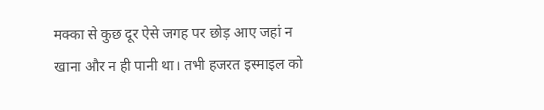मक्का से कुछ दूर ऐसे जगह पर छोड़ आए जहां न खाना और न ही पानी था। तभी हजरत इस्माइल को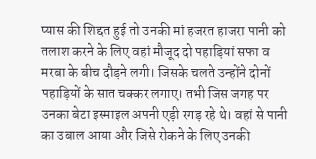प्यास की शिद्दत हुई तो उनकी मां हजरत हाजरा पानी को तलाश करने के लिए वहां मौजूद दो पहाड़ियां सफा व मरबा के बीच दौड़ने लगी। जिसके चलते उन्होंने दोनों पहाड़ियों के सात चक्कर लगाए। तभी जिस जगह पर उनका बेटा इस्माइल अपनी एड़ी रगड़ रहे थे। वहां से पानी का उबाल आया और जिसे रोकने के लिए उनकी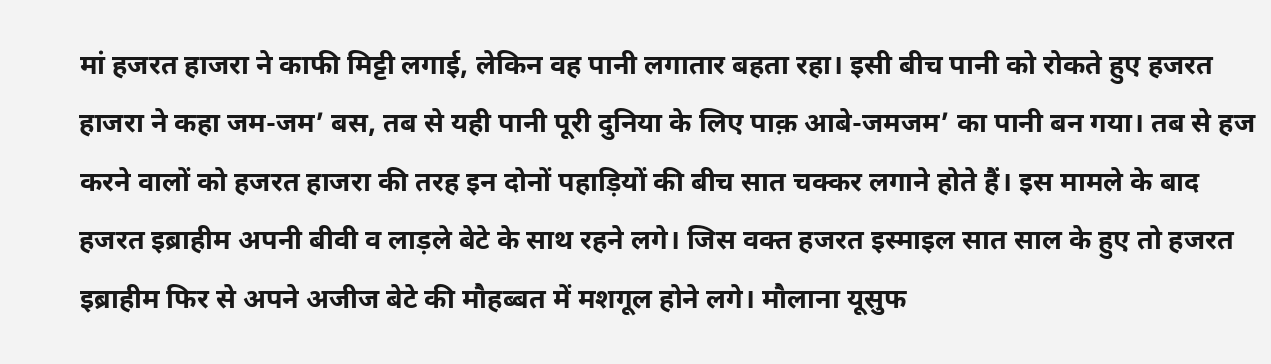मां हजरत हाजरा ने काफी मिट्टी लगाई, लेकिन वह पानी लगातार बहता रहा। इसी बीच पानी को रोकते हुए हजरत हाजरा ने कहा जम-जम’ बस, तब से यही पानी पूरी दुनिया के लिए पाक़ आबे-जमजम’ का पानी बन गया। तब से हज करने वालों को हजरत हाजरा की तरह इन दोनों पहाड़ियों की बीच सात चक्कर लगाने होते हैं। इस मामले के बाद हजरत इब्राहीम अपनी बीवी व लाड़ले बेटे के साथ रहने लगे। जिस वक्त हजरत इस्माइल सात साल के हुए तो हजरत इब्राहीम फिर से अपने अजीज बेटे की मौहब्बत में मशगूल होने लगे। मौलाना यूसुफ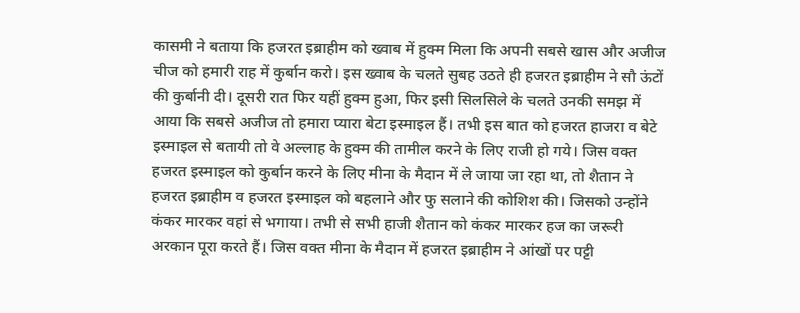कासमी ने बताया कि हजरत इब्राहीम को ख्वाब में हुक्म मिला कि अपनी सबसे खास और अजीज चीज को हमारी राह में कुर्बान करो। इस ख्वाब के चलते सुबह उठते ही हजरत इब्राहीम ने सौ ऊंटों की कुर्बानी दी। दूसरी रात फिर यहीं हुक्म हुआ, फिर इसी सिलसिले के चलते उनकी समझ में आया कि सबसे अजीज तो हमारा प्यारा बेटा इस्माइल हैं। तभी इस बात को हजरत हाजरा व बेटे इस्माइल से बतायी तो वे अल्लाह के हुक्म की तामील करने के लिए राजी हो गये। जिस वक्त हजरत इस्माइल को कुर्बान करने के लिए मीना के मैदान में ले जाया जा रहा था, तो शैतान ने हजरत इब्राहीम व हजरत इस्माइल को बहलाने और फु सलाने की कोशिश की। जिसको उन्होंने कंकर मारकर वहां से भगाया। तभी से सभी हाजी शैतान को कंकर मारकर हज का जरूरी अरकान पूरा करते हैं। जिस वक्त मीना के मैदान में हजरत इब्राहीम ने आंखों पर पट्टी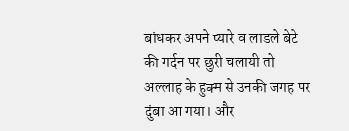बांधकर अपने प्यारे व लाडले बेटे की गर्दन पर छुरी चलायी तो अल्लाह के हुक्म से उनकी जगह पर दुंबा आ गया। और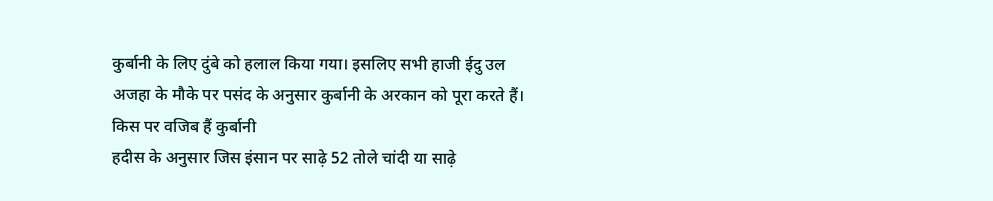कुर्बानी के लिए दुंबे को हलाल किया गया। इसलिए सभी हाजी ईदु उल अजहा के मौके पर पसंद के अनुसार कुर्बानी के अरकान को पूरा करते हैं।
किस पर वजिब हैं कुर्बानी
हदीस के अनुसार जिस इंसान पर साढ़े 52 तोले चांदी या साढ़े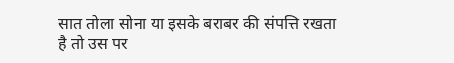सात तोला सोना या इसके बराबर की संपत्ति रखता है तो उस पर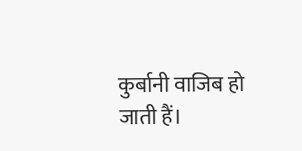कुर्बानी वाजिब हो जाती हैं।